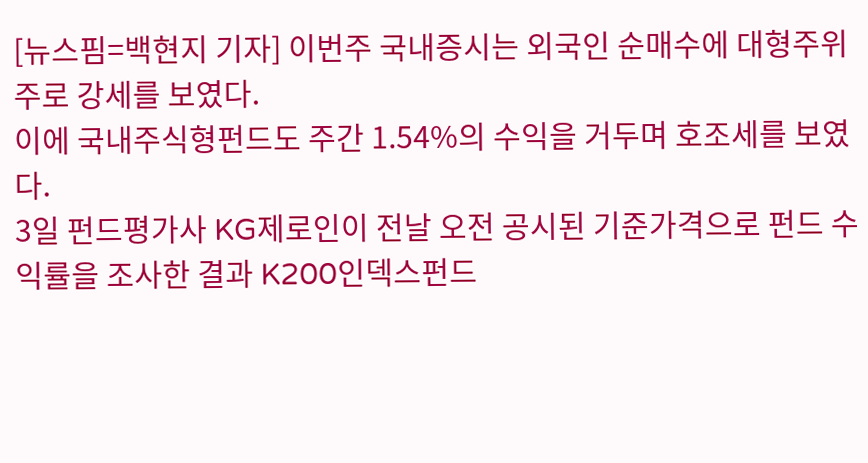[뉴스핌=백현지 기자] 이번주 국내증시는 외국인 순매수에 대형주위주로 강세를 보였다.
이에 국내주식형펀드도 주간 1.54%의 수익을 거두며 호조세를 보였다.
3일 펀드평가사 KG제로인이 전날 오전 공시된 기준가격으로 펀드 수익률을 조사한 결과 K200인덱스펀드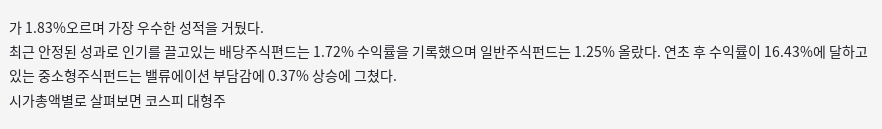가 1.83%오르며 가장 우수한 성적을 거뒀다.
최근 안정된 성과로 인기를 끌고있는 배당주식편드는 1.72% 수익률을 기록했으며 일반주식펀드는 1.25% 올랐다. 연초 후 수익률이 16.43%에 달하고 있는 중소형주식펀드는 밸류에이션 부담감에 0.37% 상승에 그쳤다.
시가총액별로 살펴보면 코스피 대형주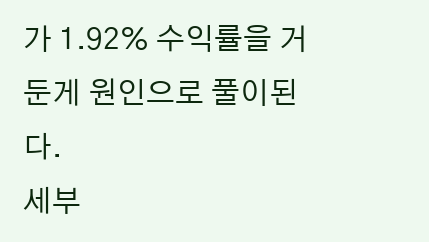가 1.92% 수익률을 거둔게 원인으로 풀이된다.
세부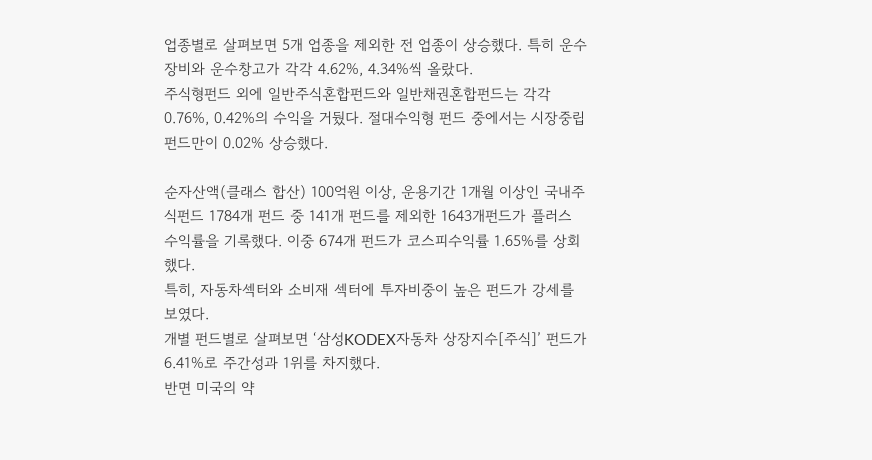업종별로 살펴보면 5개 업종을 제외한 전 업종이 상승했다. 특히 운수 장비와 운수창고가 각각 4.62%, 4.34%씩 올랐다.
주식형펀드 외에 일반주식혼합펀드와 일반채권혼합펀드는 각각 0.76%, 0.42%의 수익을 거뒀다. 절대수익형 펀드 중에서는 시장중립펀드만이 0.02% 상승했다.

순자산액(클래스 합산) 100억원 이상, 운용기간 1개월 이상인 국내주식펀드 1784개 펀드 중 141개 펀드를 제외한 1643개펀드가 플러스 수익률을 기록했다. 이중 674개 펀드가 코스피수익률 1.65%를 상회했다.
특히, 자동차섹터와 소비재 섹터에 투자비중이 높은 펀드가 강세를 보였다.
개별 펀드별로 살펴보면 ‘삼성KODEX자동차 상장지수[주식]’ 펀드가 6.41%로 주간성과 1위를 차지했다.
반면 미국의 약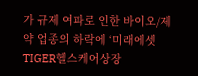가 규제 여파로 인한 바이오/제약 업종의 하락에 ‘미래에셋TIGER헬스케어상장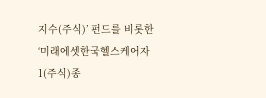지수(주식)’ 펀드를 비롯한 ‘미래에셋한국헬스케어자 1(주식)종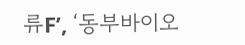류F’, ‘동부바이오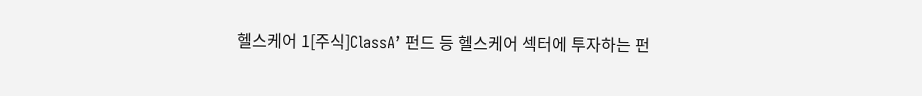헬스케어 1[주식]ClassA’ 펀드 등 헬스케어 섹터에 투자하는 펀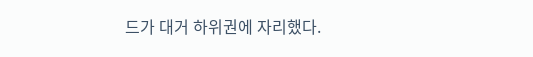드가 대거 하위권에 자리했다.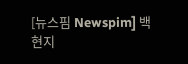[뉴스핌 Newspim] 백현지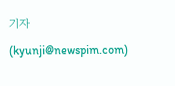기자 (kyunji@newspim.com)